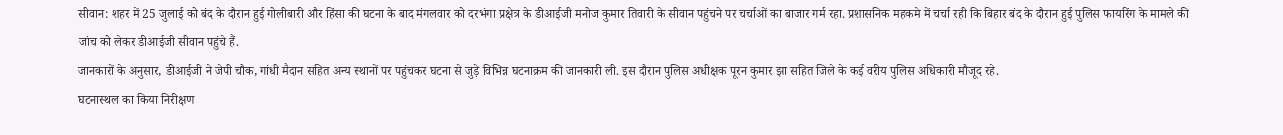सीवान: शहर में 25 जुलाई को बंद के दौरान हुई गोलीबारी और हिंसा की घटना के बाद मंगलवार को दरभंगा प्रक्षेत्र के डीआईजी मनोज कुमार तिवारी के सीवान पहुंचने पर चर्चाओं का बाजार गर्म रहा. प्रशासनिक महकमे में चर्चा रही कि बिहार बंद के दौरान हुई पुलिस फायरिंग के मामले की जांच को लेकर डीआईजी सीवान पहुंचे हैं.
जानकारों के अनुसार, डीआईजी ने जेपी चौक, गांधी मैदान सहित अन्य स्थानों पर पहुंचकर घटना से जुड़े विभिन्न घटनाक्रम की जानकारी ली. इस दौरान पुलिस अधीक्षक पूरन कुमार झा सहित जिले के कई वरीय पुलिस अधिकारी मौजूद रहे.
घटनास्थल का किया निरीक्षण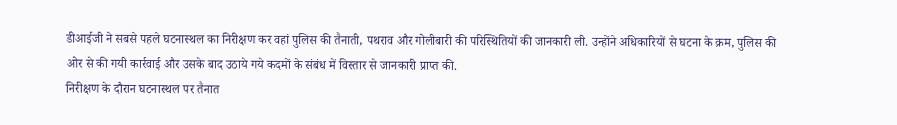डीआईजी ने सबसे पहले घटनास्थल का निरीक्षण कर वहां पुलिस की तैनाती, पथराव और गोलीबारी की परिस्थितियों की जानकारी ली. उन्होंने अधिकारियों से घटना के क्रम, पुलिस की ओर से की गयी कार्रवाई और उसके बाद उठाये गये कदमों के संबंध में विस्तार से जानकारी प्राप्त की.
निरीक्षण के दौरान घटनास्थल पर तैनात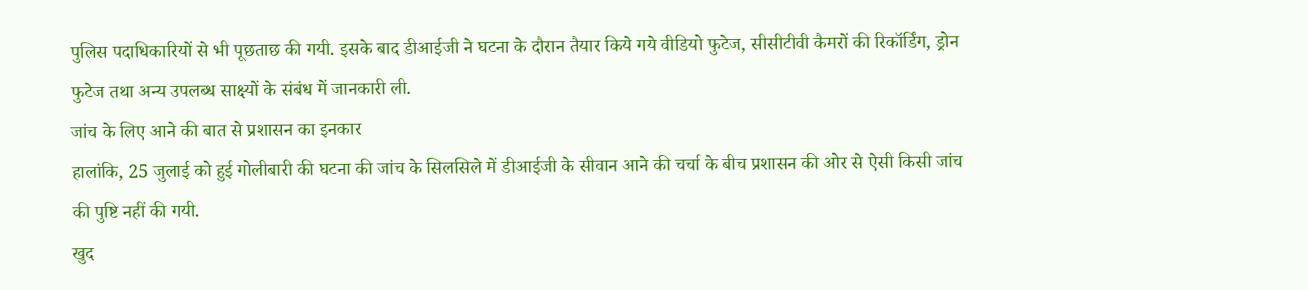पुलिस पदाधिकारियों से भी पूछताछ की गयी. इसके बाद डीआईजी ने घटना के दौरान तैयार किये गये वीडियो फुटेज, सीसीटीवी कैमरों की रिकॉर्डिंग, ड्रोन फुटेज तथा अन्य उपलब्ध साक्ष्यों के संबंध में जानकारी ली.
जांच के लिए आने की बात से प्रशासन का इनकार
हालांकि, 25 जुलाई को हुई गोलीबारी की घटना की जांच के सिलसिले में डीआईजी के सीवान आने की चर्चा के बीच प्रशासन की ओर से ऐसी किसी जांच की पुष्टि नहीं की गयी.
खुद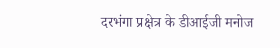दरभंगा प्रक्षेत्र के डीआईजी मनोज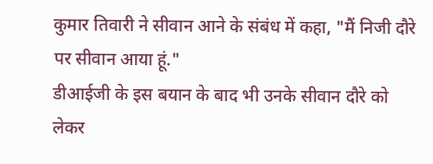कुमार तिवारी ने सीवान आने के संबंध में कहा, "मैं निजी दौरे पर सीवान आया हूं."
डीआईजी के इस बयान के बाद भी उनके सीवान दौरे को लेकर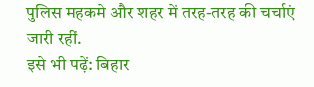पुलिस महकमे और शहर में तरह-तरह की चर्चाएं जारी रहीं.
इसे भी पढ़ें: बिहार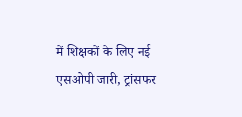में शिक्षकों के लिए नई एसओपी जारी, ट्रांसफर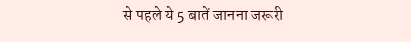से पहले ये 5 बातें जानना जरूरी